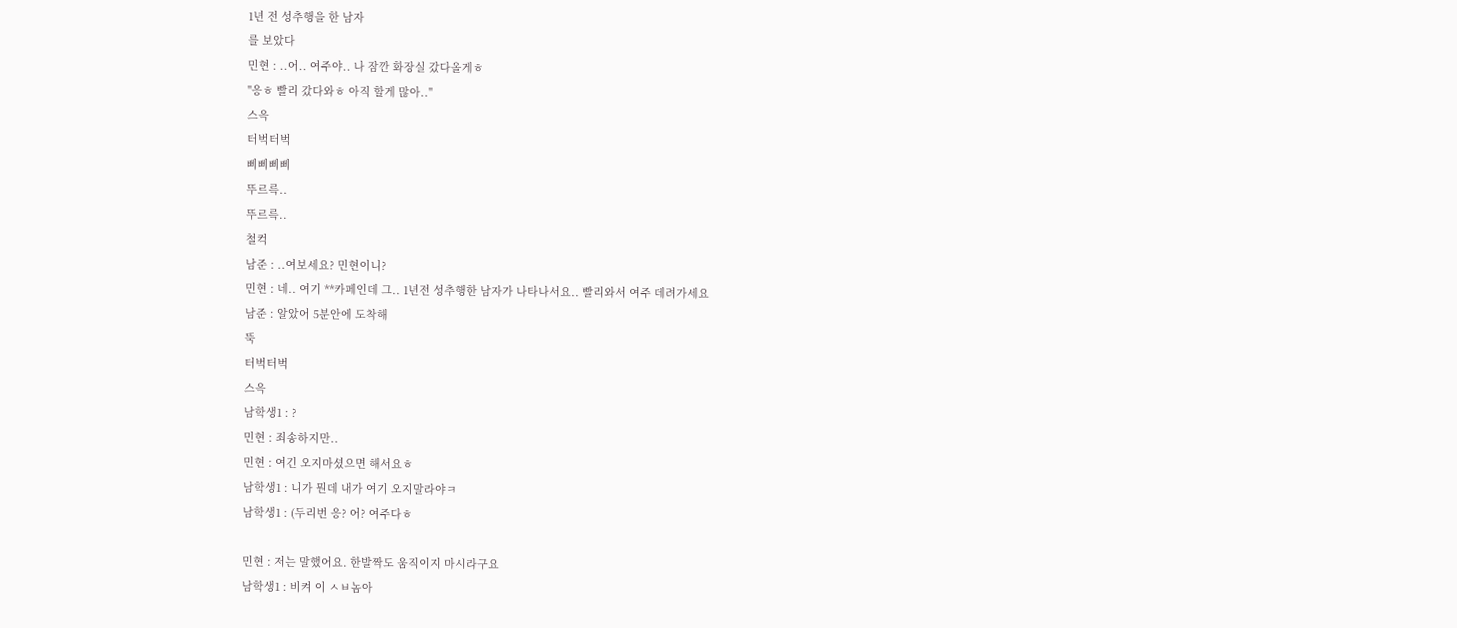1년 전 성추행을 한 남자
를 보았다
민현 : ..어.. 여주야.. 나 잠깐 화장실 갔다올게ㅎ
"응ㅎ 빨리 갔다와ㅎ 아직 할게 많아.."
스윽
터벅터벅
삐삐삐삐
뚜르륵..
뚜르륵..
철컥
남준 : ..여보세요? 민현이니?
민현 : 네.. 여기 **카페인데 그.. 1년전 성추행한 남자가 나타나서요.. 빨리와서 여주 데려가세요
남준 : 알았어 5분안에 도착해
뚝
터벅터벅
스윽
남학생1 : ?
민현 : 죄송하지만..
민현 : 여긴 오지마셨으면 해서요ㅎ
남학생1 : 니가 뭔데 내가 여기 오지말라야ㅋ
남학생1 : (두리번 응? 어? 여주다ㅎ

민현 : 저는 말했어요. 한발짝도 움직이지 마시라구요
남학생1 : 비켜 이 ㅅㅂ놈아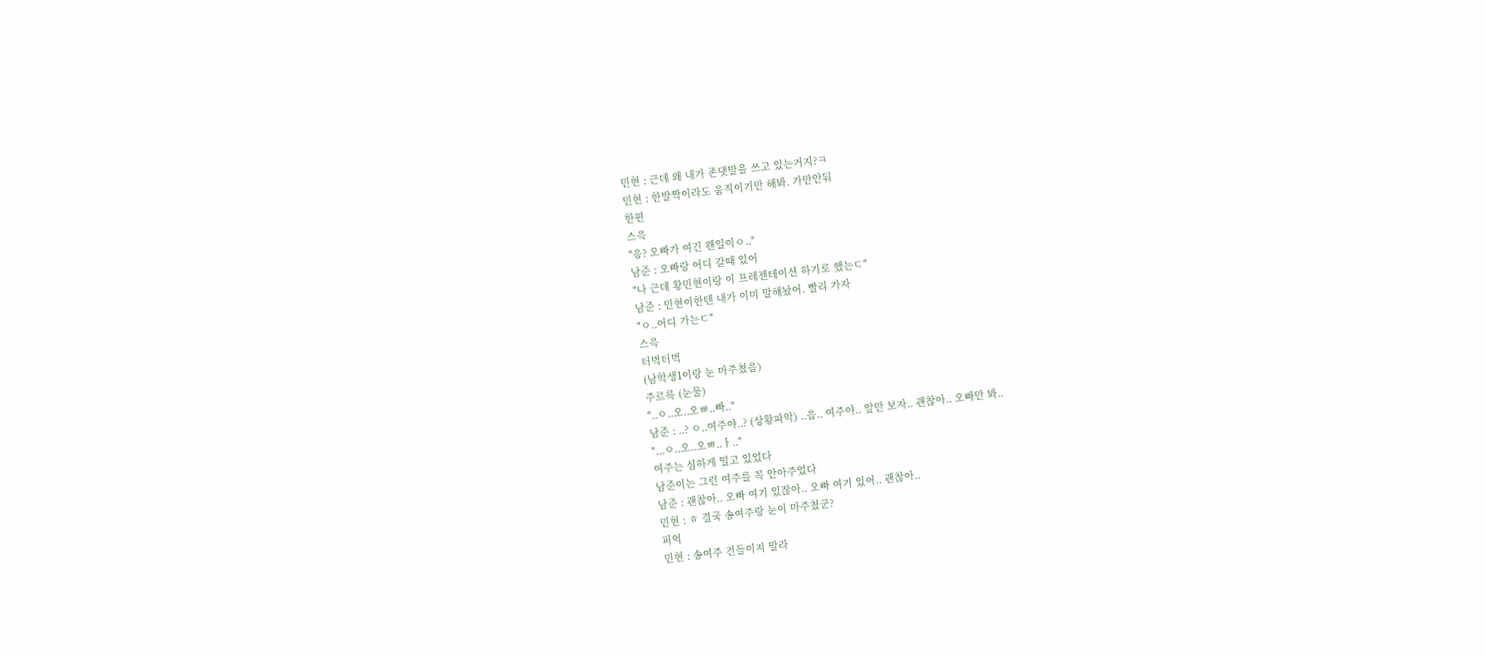민현 : 근데 왜 내가 존댓말을 쓰고 있는거지?ㅋ
민현 : 한발짝이라도 움직이기만 해봐. 가만안둬
한편
스윽
"응? 오빠가 여긴 왠일이ㅇ.."
남준 : 오빠랑 어디 갈때 있어
"나 근데 황민현이랑 이 프레젠테이션 하기로 했는ㄷ"
남준 : 민현이한텐 내가 이미 말해놨어. 빨리 가자
"ㅇ..어디 가는ㄷ"
스윽
터벅터벅
(남학생1이랑 눈 마주쳤음)
주르륵 (눈물)
"..ㅇ..오..오ㅃ..빠.."
남준 : ..? ㅇ..여주야..? (상황파악) ..음.. 여주야.. 앞만 보자.. 괜찮아.. 오빠만 봐..
"...ㅇ..오..오ㅃ..ㅏ.."
여주는 심하게 떨고 있었다
남준이는 그런 여주를 꼭 안아주었다
남준 : 괜찮아.. 오빠 여기 있잖아.. 오빠 여기 있어.. 괜찮아..
민현 : ㅎ 결국 송여주랑 눈이 마주쳤군?
퍼억
민현 : 송여주 건들이지 말라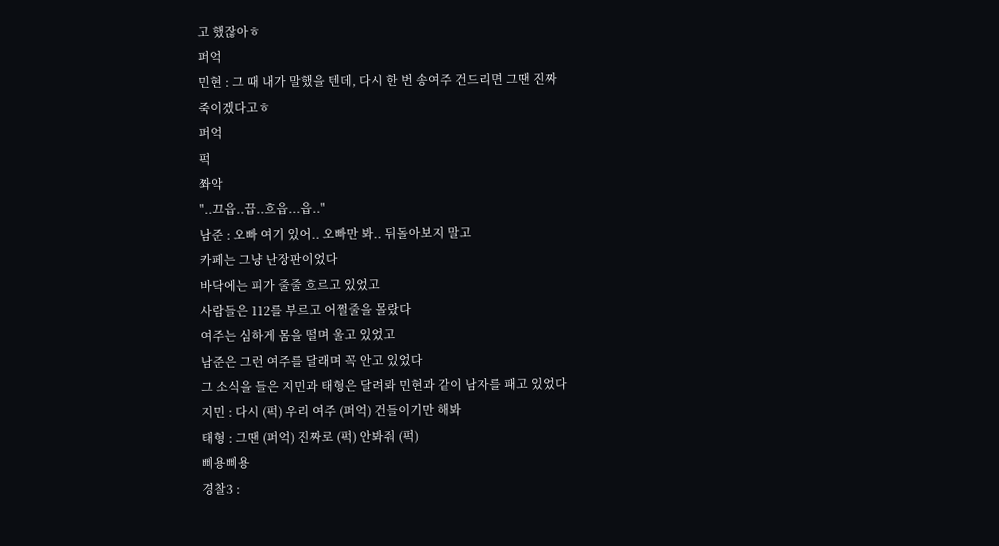고 했잖아ㅎ
퍼억
민현 : 그 때 내가 말했을 텐데, 다시 한 번 송여주 건드리면 그땐 진짜
죽이겠다고ㅎ
퍼억
퍽
쫘악
"..끄읍..끕..흐읍...읍.."
남준 : 오빠 여기 있어.. 오빠만 봐.. 뒤돌아보지 말고
카페는 그냥 난장판이었다
바닥에는 피가 줄줄 흐르고 있었고
사람들은 112를 부르고 어쩔줄을 몰랐다
여주는 심하게 몸을 떨며 울고 있었고
남준은 그런 여주를 달래며 꼭 안고 있었다
그 소식을 들은 지민과 태형은 달려롸 민현과 같이 남자를 패고 있었다
지민 : 다시 (퍽) 우리 여주 (퍼억) 건들이기만 해봐
태형 : 그땐 (퍼억) 진짜로 (퍽) 안봐줘 (퍽)
삐용삐용
경찰3 :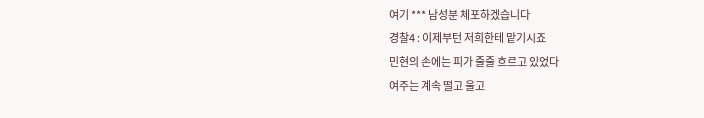여기 *** 남성분 체포하겠습니다
경찰4 : 이제부턴 저희한테 맡기시죠
민현의 손에는 피가 줄줄 흐르고 있었다
여주는 계속 떨고 울고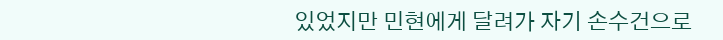있었지만 민현에게 달려가 자기 손수건으로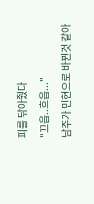피를 닦아줬다
"끄읍..흐읍..."
남주가 민현으로 바뀐것 같아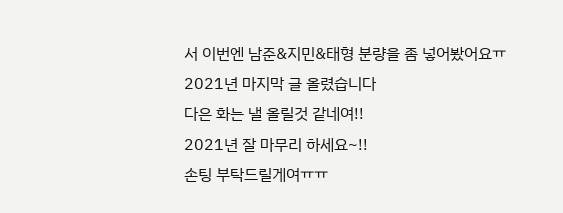서 이번엔 남준&지민&태형 분량을 좀 넣어봤어요ㅠ
2021년 마지막 글 올렸습니다
다은 화는 낼 올릴것 같네여!!
2021년 잘 마무리 하세요~!!
손팅 부탁드릴게여ㅠㅠ